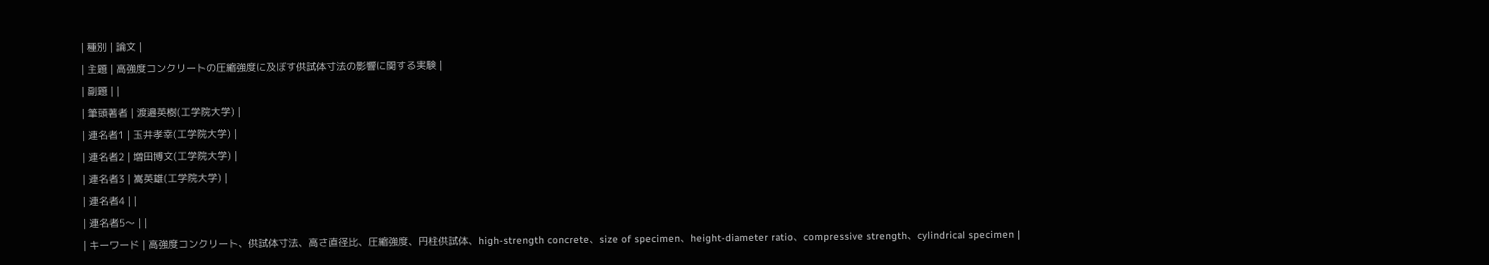| 種別 | 論文 |
| 主題 | 高強度コンクリートの圧縮強度に及ぼす供試体寸法の影響に関する実験 |
| 副題 | |
| 筆頭著者 | 渡邉英樹(工学院大学) |
| 連名者1 | 玉井孝幸(工学院大学) |
| 連名者2 | 増田博文(工学院大学) |
| 連名者3 | 嵩英雄(工学院大学) |
| 連名者4 | |
| 連名者5〜 | |
| キーワード | 高強度コンクリート、供試体寸法、高さ直径比、圧縮強度、円柱供試体、high-strength concrete、size of specimen、height-diameter ratio、compressive strength、cylindrical specimen |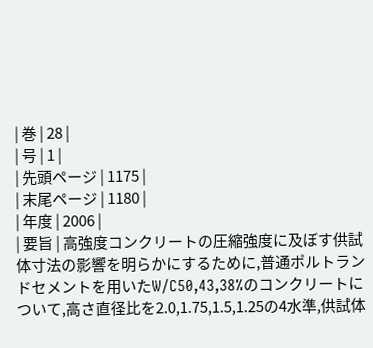| 巻 | 28 |
| 号 | 1 |
| 先頭ページ | 1175 |
| 末尾ページ | 1180 |
| 年度 | 2006 |
| 要旨 | 高強度コンクリートの圧縮強度に及ぼす供試体寸法の影響を明らかにするために,普通ポルトランドセメントを用いたW/C50,43,38%のコンクリートについて,高さ直径比を2.0,1.75,1.5,1.25の4水準,供試体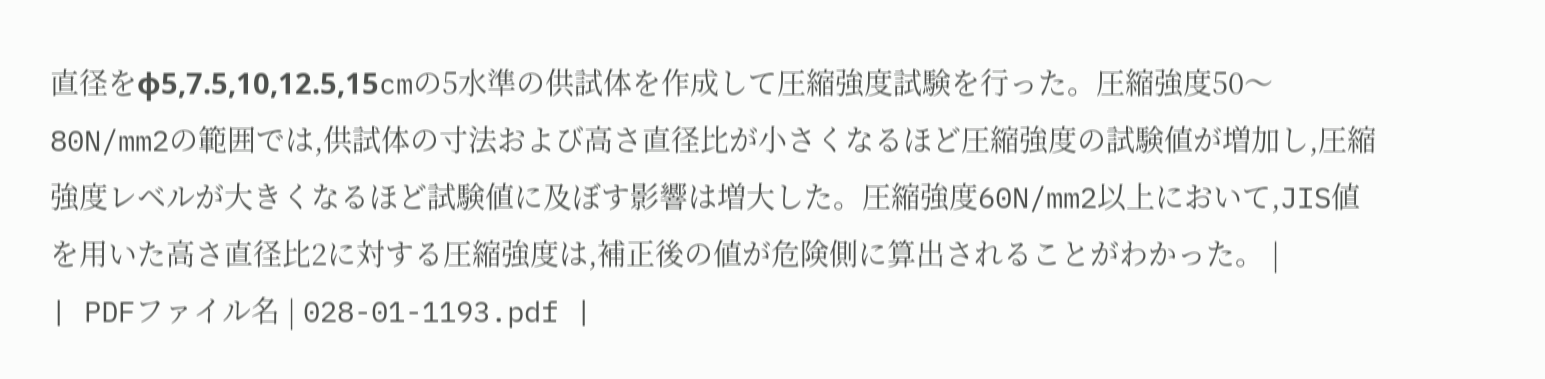直径をφ5,7.5,10,12.5,15cmの5水準の供試体を作成して圧縮強度試験を行った。圧縮強度50〜80N/mm2の範囲では,供試体の寸法および高さ直径比が小さくなるほど圧縮強度の試験値が増加し,圧縮強度レベルが大きくなるほど試験値に及ぼす影響は増大した。圧縮強度60N/mm2以上において,JIS値を用いた高さ直径比2に対する圧縮強度は,補正後の値が危険側に算出されることがわかった。 |
| PDFファイル名 | 028-01-1193.pdf |